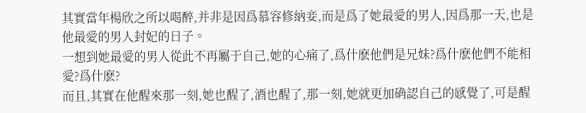其實當年楊欣之所以喝醉,并非是因爲慕容修納妾,而是爲了她最愛的男人,因爲那一天,也是他最愛的男人封妃的日子。
一想到她最愛的男人從此不再屬于自己,她的心痛了,爲什麽他們是兄妹?爲什麽他們不能相愛?爲什麽?
而且,其實在他醒來那一刻,她也醒了,酒也醒了,那一刻,她就更加确認自己的感覺了,可是醒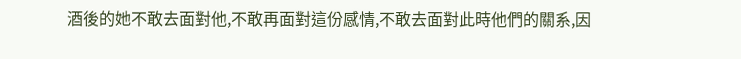酒後的她不敢去面對他,不敢再面對這份感情,不敢去面對此時他們的關系,因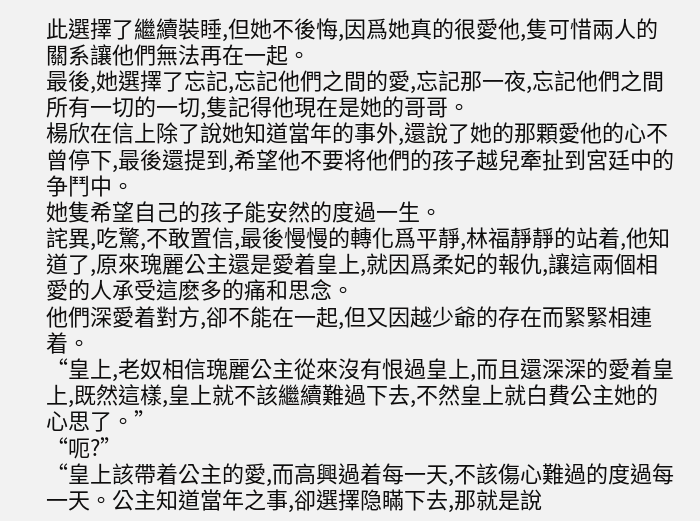此選擇了繼續裝睡,但她不後悔,因爲她真的很愛他,隻可惜兩人的關系讓他們無法再在一起。
最後,她選擇了忘記,忘記他們之間的愛,忘記那一夜,忘記他們之間所有一切的一切,隻記得他現在是她的哥哥。
楊欣在信上除了說她知道當年的事外,還說了她的那顆愛他的心不曾停下,最後還提到,希望他不要将他們的孩子越兒牽扯到宮廷中的争鬥中。
她隻希望自己的孩子能安然的度過一生。
詫異,吃驚,不敢置信,最後慢慢的轉化爲平靜,林福靜靜的站着,他知道了,原來瑰麗公主還是愛着皇上,就因爲柔妃的報仇,讓這兩個相愛的人承受這麽多的痛和思念。
他們深愛着對方,卻不能在一起,但又因越少爺的存在而緊緊相連着。
“皇上,老奴相信瑰麗公主從來沒有恨過皇上,而且還深深的愛着皇上,既然這樣,皇上就不該繼續難過下去,不然皇上就白費公主她的心思了。”
“呃?”
“皇上該帶着公主的愛,而高興過着每一天,不該傷心難過的度過每一天。公主知道當年之事,卻選擇隐瞞下去,那就是說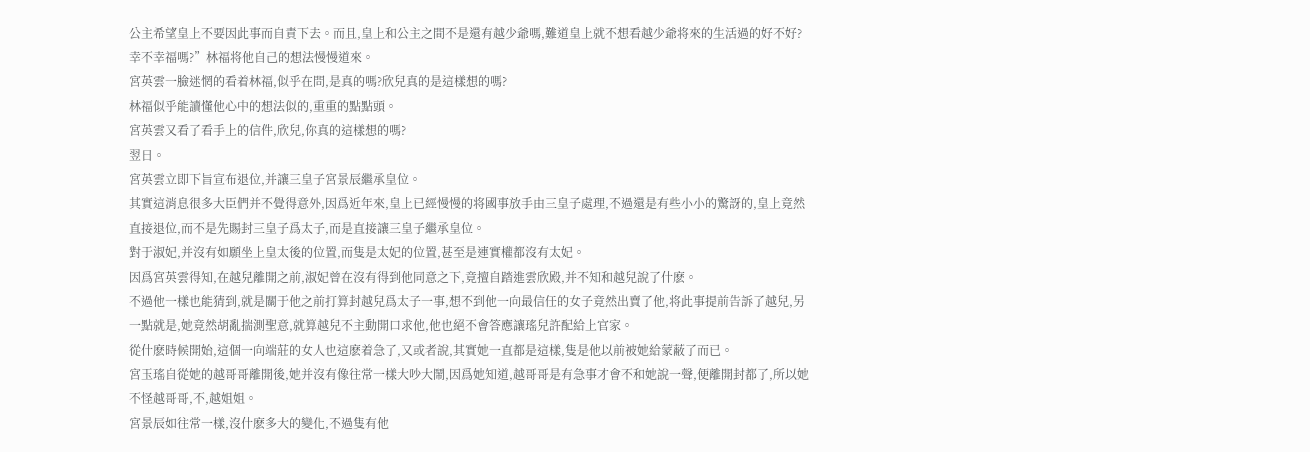公主希望皇上不要因此事而自責下去。而且,皇上和公主之間不是還有越少爺嗎,難道皇上就不想看越少爺将來的生活過的好不好?幸不幸福嗎?”林福将他自己的想法慢慢道來。
宮英雲一臉迷惘的看着林福,似乎在問,是真的嗎?欣兒真的是這樣想的嗎?
林福似乎能讀懂他心中的想法似的,重重的點點頭。
宮英雲又看了看手上的信件,欣兒,你真的這樣想的嗎?
翌日。
宮英雲立即下旨宣布退位,并讓三皇子宮景辰繼承皇位。
其實這消息很多大臣們并不覺得意外,因爲近年來,皇上已經慢慢的将國事放手由三皇子處理,不過還是有些小小的驚訝的,皇上竟然直接退位,而不是先賜封三皇子爲太子,而是直接讓三皇子繼承皇位。
對于淑妃,并沒有如願坐上皇太後的位置,而隻是太妃的位置,甚至是連實權都沒有太妃。
因爲宮英雲得知,在越兒離開之前,淑妃曾在沒有得到他同意之下,竟擅自踏進雲欣殿,并不知和越兒說了什麽。
不過他一樣也能猜到,就是關于他之前打算封越兒爲太子一事,想不到他一向最信任的女子竟然出賣了他,将此事提前告訴了越兒,另一點就是,她竟然胡亂揣測聖意,就算越兒不主動開口求他,他也絕不會答應讓瑤兒許配給上官家。
從什麽時候開始,這個一向端莊的女人也這麽着急了,又或者說,其實她一直都是這樣,隻是他以前被她給蒙蔽了而已。
宮玉瑤自從她的越哥哥離開後,她并沒有像往常一樣大吵大鬧,因爲她知道,越哥哥是有急事才會不和她說一聲,便離開封都了,所以她不怪越哥哥,不,越姐姐。
宮景辰如往常一樣,沒什麽多大的變化,不過隻有他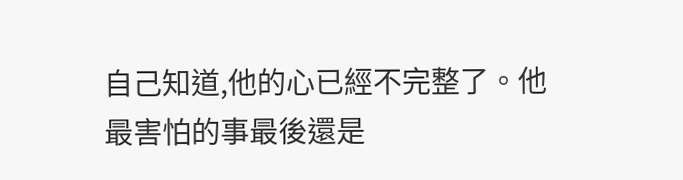自己知道,他的心已經不完整了。他最害怕的事最後還是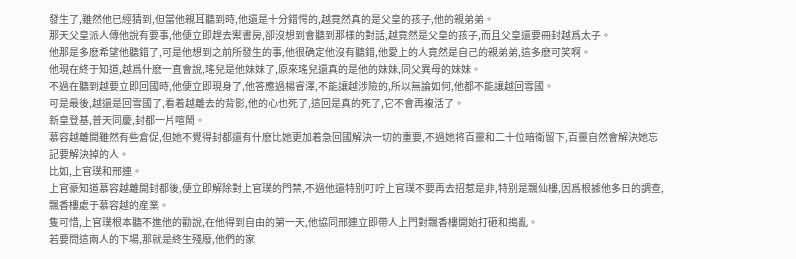發生了,雖然他已經猜到,但當他親耳聽到時,他還是十分錯愕的,越竟然真的是父皇的孩子,他的親弟弟。
那天父皇派人傳他說有要事,他便立即趕去禦書房,卻沒想到會聽到那樣的對話,越竟然是父皇的孩子,而且父皇還要冊封越爲太子。
他那是多麽希望他聽錯了,可是他想到之前所發生的事,他很确定他沒有聽錯,他愛上的人竟然是自己的親弟弟,這多麽可笑啊。
他現在終于知道,越爲什麽一直會說,瑤兒是他妹妹了,原來瑤兒還真的是他的妹妹,同父異母的妹妹。
不過在聽到越要立即回國時,他便立即現身了,他答應過楊睿澤,不能讓越涉險的,所以無論如何,他都不能讓越回雪國。
可是最後,越還是回雪國了,看着越離去的背影,他的心也死了,這回是真的死了,它不會再複活了。
新皇登基,普天同慶,封都一片喧鬧。
慕容越離開雖然有些倉促,但她不覺得封都還有什麽比她更加着急回國解決一切的重要,不過她将百靈和二十位暗衛留下,百靈自然會解決她忘記要解決掉的人。
比如,上官璞和邢連。
上官豪知道慕容越離開封都後,便立即解除對上官璞的門禁,不過他還特别叮咛上官璞不要再去招惹是非,特别是飄仙樓,因爲根據他多日的調查,飄香樓處于慕容越的産業。
隻可惜,上官璞根本聽不進他的勸說,在他得到自由的第一天,他協同邢連立即帶人上門對飄香樓開始打砸和搗亂。
若要問這兩人的下場,那就是終生殘廢,他們的家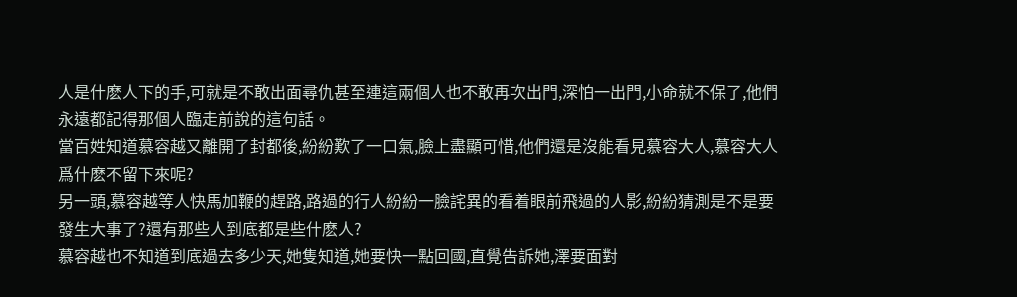人是什麽人下的手,可就是不敢出面尋仇甚至連這兩個人也不敢再次出門,深怕一出門,小命就不保了,他們永遠都記得那個人臨走前說的這句話。
當百姓知道慕容越又離開了封都後,紛紛歎了一口氣,臉上盡顯可惜,他們還是沒能看見慕容大人,慕容大人爲什麽不留下來呢?
另一頭,慕容越等人快馬加鞭的趕路,路過的行人紛紛一臉詫異的看着眼前飛過的人影,紛紛猜測是不是要發生大事了?還有那些人到底都是些什麽人?
慕容越也不知道到底過去多少天,她隻知道,她要快一點回國,直覺告訴她,澤要面對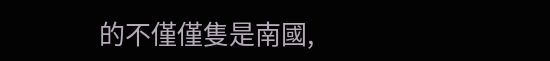的不僅僅隻是南國,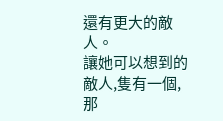還有更大的敵人。
讓她可以想到的敵人,隻有一個,那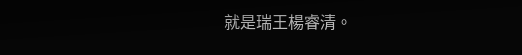就是瑞王楊睿清。